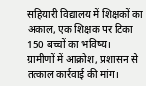सहियारी विद्यालय में शिक्षकों का अकाल, एक शिक्षक पर टिका 150 बच्चों का भविष्य।
ग्रामीणों में आक्रोश, प्रशासन से तत्काल कार्रवाई की मांग।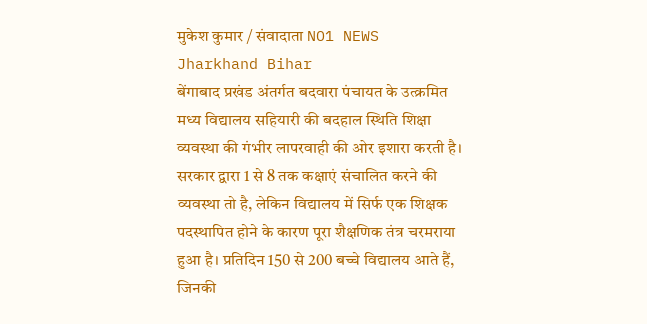मुकेश कुमार / संवादाता NO1 NEWS Jharkhand Bihar
बेंगाबाद प्रखंड अंतर्गत बदवारा पंचायत के उत्क्रमित मध्य विद्यालय सहियारी की बदहाल स्थिति शिक्षा व्यवस्था की गंभीर लापरवाही की ओर इशारा करती है। सरकार द्वारा 1 से 8 तक कक्षाएं संचालित करने की व्यवस्था तो है, लेकिन विद्यालय में सिर्फ एक शिक्षक पदस्थापित होने के कारण पूरा शैक्षणिक तंत्र चरमराया हुआ है। प्रतिदिन 150 से 200 बच्चे विद्यालय आते हैं, जिनकी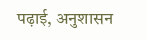पढ़ाई, अनुशासन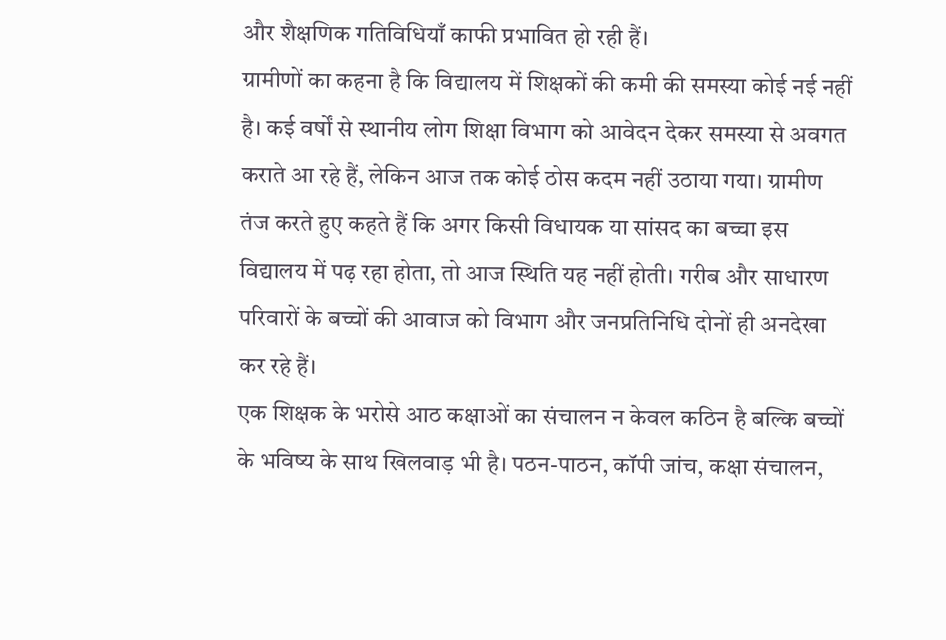और शैक्षणिक गतिविधियाँ काफी प्रभावित हो रही हैं।
ग्रामीणों का कहना है कि विद्यालय में शिक्षकों की कमी की समस्या कोई नई नहीं है। कई वर्षों से स्थानीय लोग शिक्षा विभाग को आवेदन देकर समस्या से अवगत कराते आ रहे हैं, लेकिन आज तक कोई ठोस कदम नहीं उठाया गया। ग्रामीण तंज करते हुए कहते हैं कि अगर किसी विधायक या सांसद का बच्चा इस विद्यालय में पढ़ रहा होता, तो आज स्थिति यह नहीं होती। गरीब और साधारण परिवारों के बच्चों की आवाज को विभाग और जनप्रतिनिधि दोनों ही अनदेखा कर रहे हैं।
एक शिक्षक के भरोसे आठ कक्षाओं का संचालन न केवल कठिन है बल्कि बच्चों के भविष्य के साथ खिलवाड़ भी है। पठन-पाठन, कॉपी जांच, कक्षा संचालन,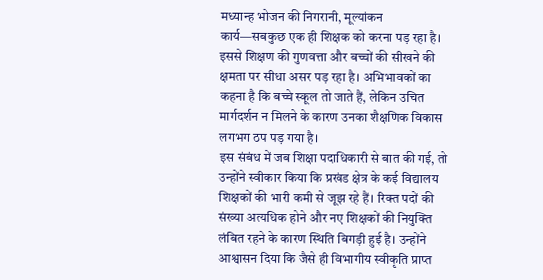मध्यान्ह भोजन की निगरानी, मूल्यांकन कार्य—सबकुछ एक ही शिक्षक को करना पड़ रहा है। इससे शिक्षण की गुणवत्ता और बच्चों की सीखने की क्षमता पर सीधा असर पड़ रहा है। अभिभावकों का कहना है कि बच्चे स्कूल तो जाते हैं, लेकिन उचित मार्गदर्शन न मिलने के कारण उनका शैक्षणिक विकास लगभग ठप पड़ गया है।
इस संबंध में जब शिक्षा पदाधिकारी से बात की गई, तो उन्होंने स्वीकार किया कि प्रखंड क्षेत्र के कई विद्यालय शिक्षकों की भारी कमी से जूझ रहे हैं। रिक्त पदों की संख्या अत्यधिक होने और नए शिक्षकों की नियुक्ति लंबित रहने के कारण स्थिति बिगड़ी हुई है। उन्होंने आश्वासन दिया कि जैसे ही विभागीय स्वीकृति प्राप्त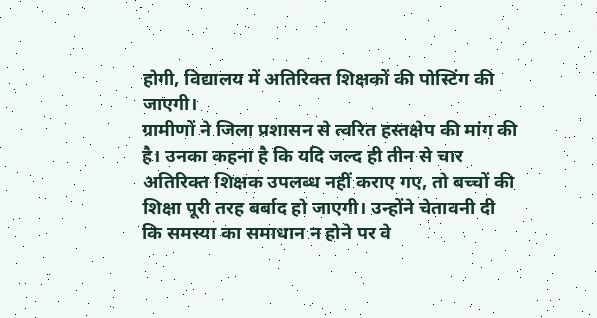होगी, विद्यालय में अतिरिक्त शिक्षकों की पोस्टिंग की जाएगी।
ग्रामीणों ने जिला प्रशासन से त्वरित हस्तक्षेप की मांग की है। उनका कहना है कि यदि जल्द ही तीन से चार अतिरिक्त शिक्षक उपलब्ध नहीं कराए गए, तो बच्चों की शिक्षा पूरी तरह बर्बाद हो जाएगी। उन्होंने चेतावनी दी कि समस्या का समाधान न होने पर वे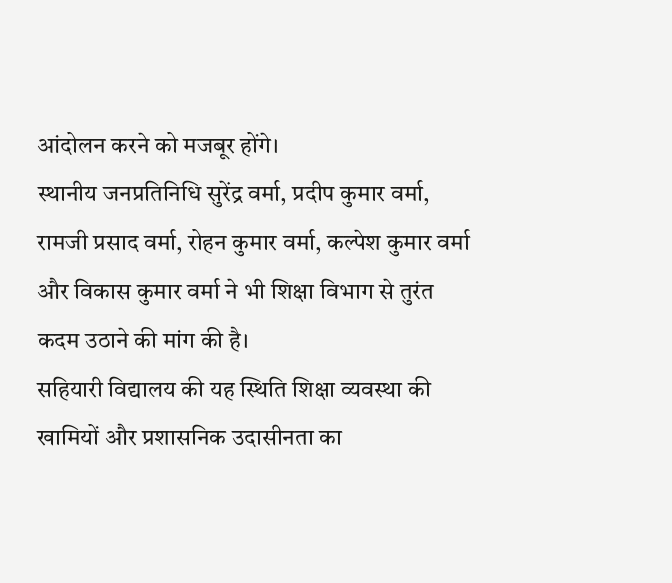आंदोलन करने को मजबूर होंगे।
स्थानीय जनप्रतिनिधि सुरेंद्र वर्मा, प्रदीप कुमार वर्मा, रामजी प्रसाद वर्मा, रोहन कुमार वर्मा, कल्पेश कुमार वर्मा और विकास कुमार वर्मा ने भी शिक्षा विभाग से तुरंत कदम उठाने की मांग की है।
सहियारी विद्यालय की यह स्थिति शिक्षा व्यवस्था की खामियों और प्रशासनिक उदासीनता का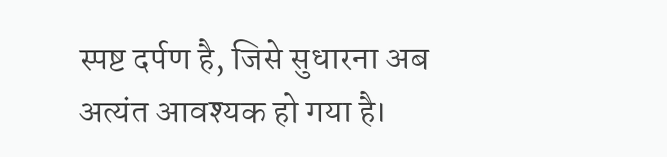स्पष्ट दर्पण है, जिसे सुधारना अब अत्यंत आवश्यक हो गया है।